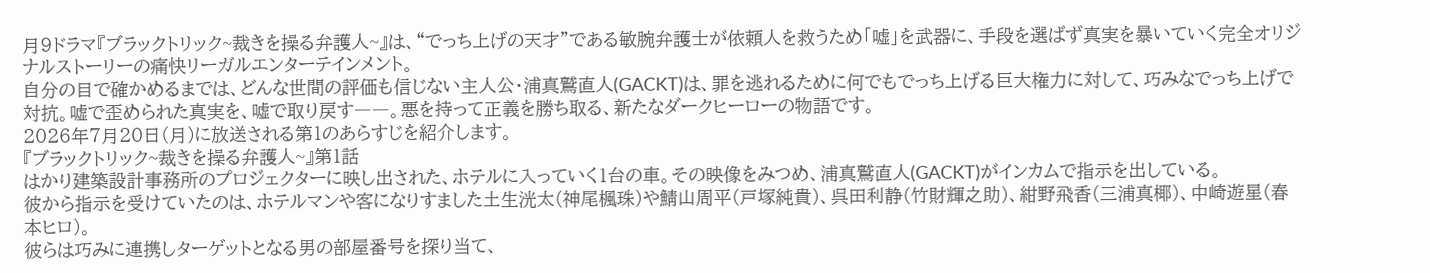月9ドラマ『ブラックトリック~裁きを操る弁護人~』は、“でっち上げの天才”である敏腕弁護士が依頼人を救うため「嘘」を武器に、手段を選ばず真実を暴いていく完全オリジナルストーリーの痛快リーガルエンターテインメント。
自分の目で確かめるまでは、どんな世間の評価も信じない主人公・浦真鷲直人(GACKT)は、罪を逃れるために何でもでっち上げる巨大権力に対して、巧みなでっち上げで対抗。嘘で歪められた真実を、嘘で取り戻す――。悪を持って正義を勝ち取る、新たなダークヒーローの物語です。
2026年7月20日(月)に放送される第1のあらすじを紹介します。
『ブラックトリック~裁きを操る弁護人~』第1話
はかり建築設計事務所のプロジェクターに映し出された、ホテルに入っていく1台の車。その映像をみつめ、浦真鷲直人(GACKT)がインカムで指示を出している。
彼から指示を受けていたのは、ホテルマンや客になりすました土生洸太(神尾楓珠)や鯖山周平(戸塚純貴)、呉田利静(竹財輝之助)、紺野飛香(三浦真椰)、中崎遊星(春本ヒロ)。
彼らは巧みに連携しターゲットとなる男の部屋番号を探り当て、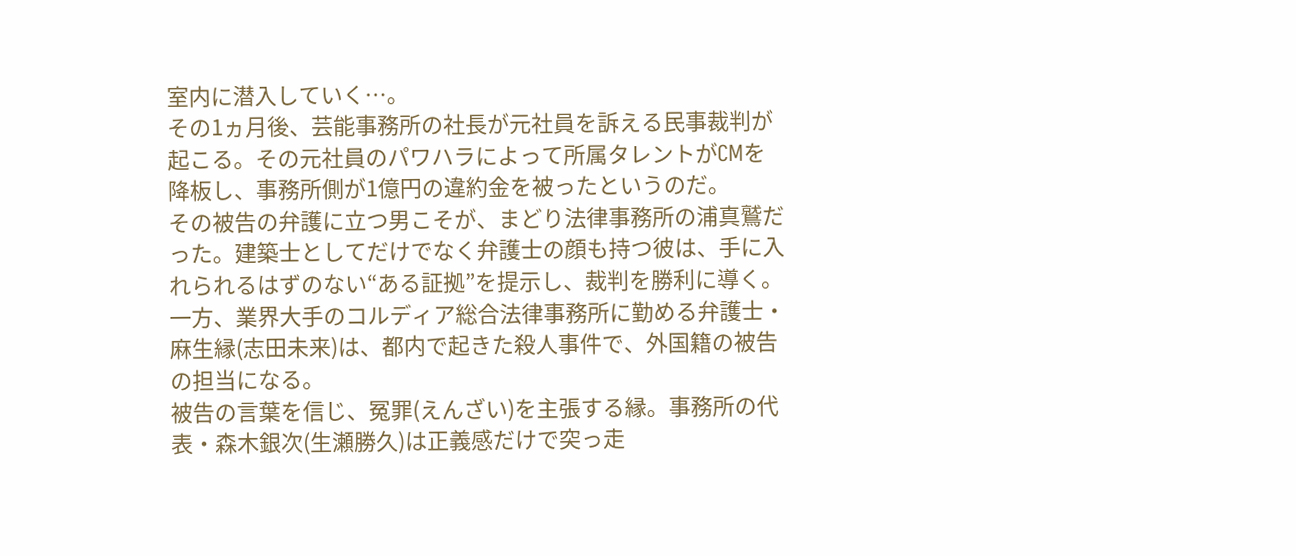室内に潜入していく…。
その1ヵ月後、芸能事務所の社長が元社員を訴える民事裁判が起こる。その元社員のパワハラによって所属タレントがCMを降板し、事務所側が1億円の違約金を被ったというのだ。
その被告の弁護に立つ男こそが、まどり法律事務所の浦真鷲だった。建築士としてだけでなく弁護士の顔も持つ彼は、手に入れられるはずのない“ある証拠”を提示し、裁判を勝利に導く。
一方、業界大手のコルディア総合法律事務所に勤める弁護士・麻生縁(志田未来)は、都内で起きた殺人事件で、外国籍の被告の担当になる。
被告の言葉を信じ、冤罪(えんざい)を主張する縁。事務所の代表・森木銀次(生瀬勝久)は正義感だけで突っ走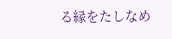る縁をたしなめ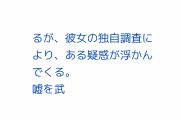るが、彼女の独自調査により、ある疑惑が浮かんでくる。
嘘を武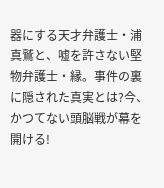器にする天才弁護士・浦真鷲と、嘘を許さない堅物弁護士・縁。事件の裏に隠された真実とは?今、かつてない頭脳戦が幕を開ける!